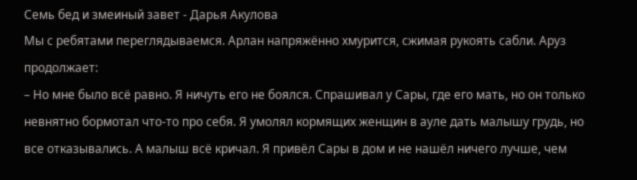Семь бед и змеиный завет - Дарья Акулова
Мы с ребятами переглядываемся. Арлан напряжённо хмурится, сжимая рукоять сабли. Аруз продолжает:
– Но мне было всё равно. Я ничуть его не боялся. Спрашивал у Сары, где его мать, но он только невнятно бормотал что-то про себя. Я умолял кормящих женщин в ауле дать малышу грудь, но все отказывались. А малыш всё кричал. Я привёл Сары в дом и не нашёл ничего лучше, чем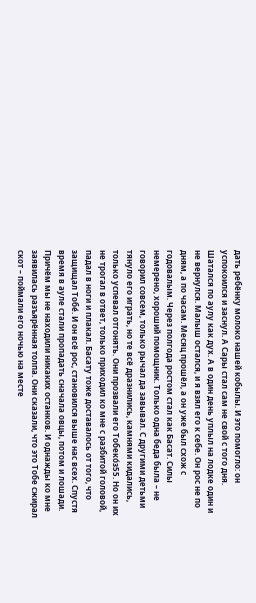дать ребёнку молоко нашей кобылы. И это помогло: он успокоился и заснул. А Сары стал сам не свой с того дня. Шатался по аулу как дух. А в один день уплыл на лодке один и не вернулся. Малыш остался, и я взял его к себе. Он рос не по дням, а по часам. Месяц прошёл, а он уже был схож с годовалым. Через полгода ростом стал как Басат. Силы немерено, хороший помощник. Только одна беда была – не говорил совсем, только рычал да завывал. С другими детьми тянуло его играть, но те всё дразнились, камнями кидались, только успевал отгонять. Они прозвали его Тобеко́з55. Но он их не трогал в ответ, только приходил ко мне с разбитой головой, падал в ноги и плакал. Басату тоже доставалось от того, что защищал Тобе́. И он всё рос, становился выше нас всех. Спустя время в ауле стали пропадать сначала овцы, потом и лошади. Причём мы не находили никаких останков. И однажды ко мне заявилась разъярённая толпа. Они сказали, что это Тобе сжирал скот – поймали его ночью на месте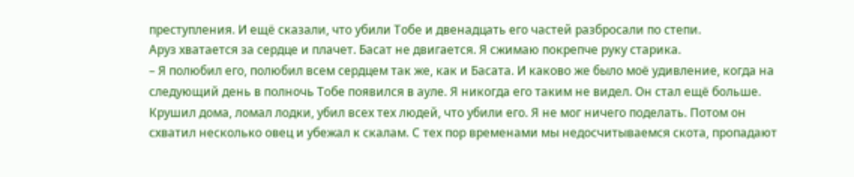преступления. И ещё сказали, что убили Тобе и двенадцать его частей разбросали по степи.
Аруз хватается за сердце и плачет. Басат не двигается. Я сжимаю покрепче руку старика.
– Я полюбил его, полюбил всем сердцем так же, как и Басата. И каково же было моё удивление, когда на следующий день в полночь Тобе появился в ауле. Я никогда его таким не видел. Он стал ещё больше. Крушил дома, ломал лодки, убил всех тех людей, что убили его. Я не мог ничего поделать. Потом он схватил несколько овец и убежал к скалам. С тех пор временами мы недосчитываемся скота, пропадают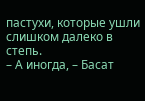пастухи, которые ушли слишком далеко в степь.
– А иногда, – Басат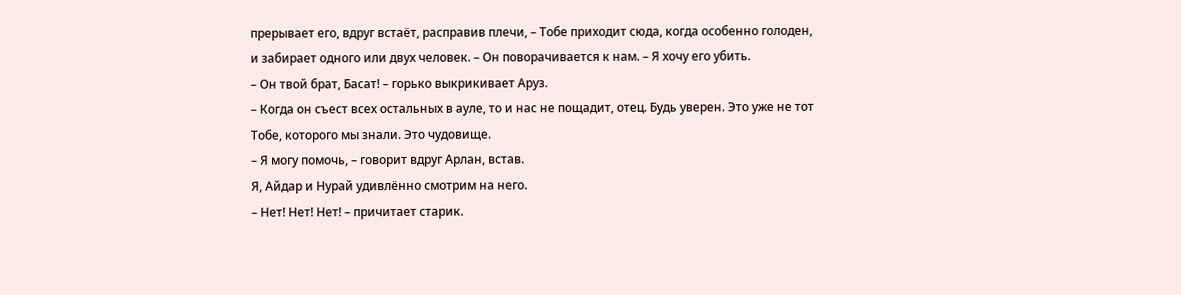прерывает его, вдруг встаёт, расправив плечи, – Тобе приходит сюда, когда особенно голоден, и забирает одного или двух человек. – Он поворачивается к нам. – Я хочу его убить.
– Он твой брат, Басат! – горько выкрикивает Аруз.
– Когда он съест всех остальных в ауле, то и нас не пощадит, отец. Будь уверен. Это уже не тот Тобе, которого мы знали. Это чудовище.
– Я могу помочь, – говорит вдруг Арлан, встав.
Я, Айдар и Нурай удивлённо смотрим на него.
– Нет! Нет! Нет! – причитает старик.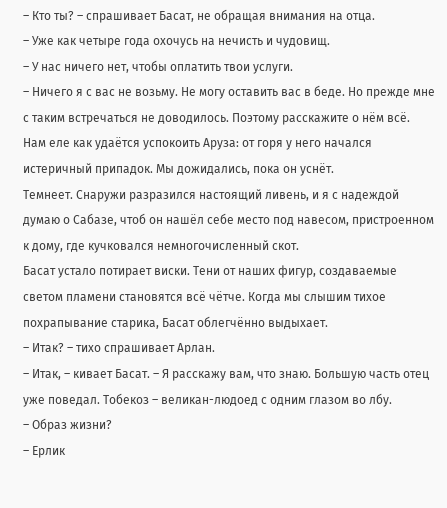– Кто ты? – спрашивает Басат, не обращая внимания на отца.
– Уже как четыре года охочусь на нечисть и чудовищ.
– У нас ничего нет, чтобы оплатить твои услуги.
– Ничего я с вас не возьму. Не могу оставить вас в беде. Но прежде мне с таким встречаться не доводилось. Поэтому расскажите о нём всё.
Нам еле как удаётся успокоить Аруза: от горя у него начался истеричный припадок. Мы дожидались, пока он уснёт.
Темнеет. Снаружи разразился настоящий ливень, и я с надеждой думаю о Сабазе, чтоб он нашёл себе место под навесом, пристроенном к дому, где кучковался немногочисленный скот.
Басат устало потирает виски. Тени от наших фигур, создаваемые светом пламени становятся всё чётче. Когда мы слышим тихое похрапывание старика, Басат облегчённо выдыхает.
– Итак? – тихо спрашивает Арлан.
– Итак, – кивает Басат. – Я расскажу вам, что знаю. Большую часть отец уже поведал. Тобекоз – великан-людоед с одним глазом во лбу.
– Образ жизни?
– Ерлик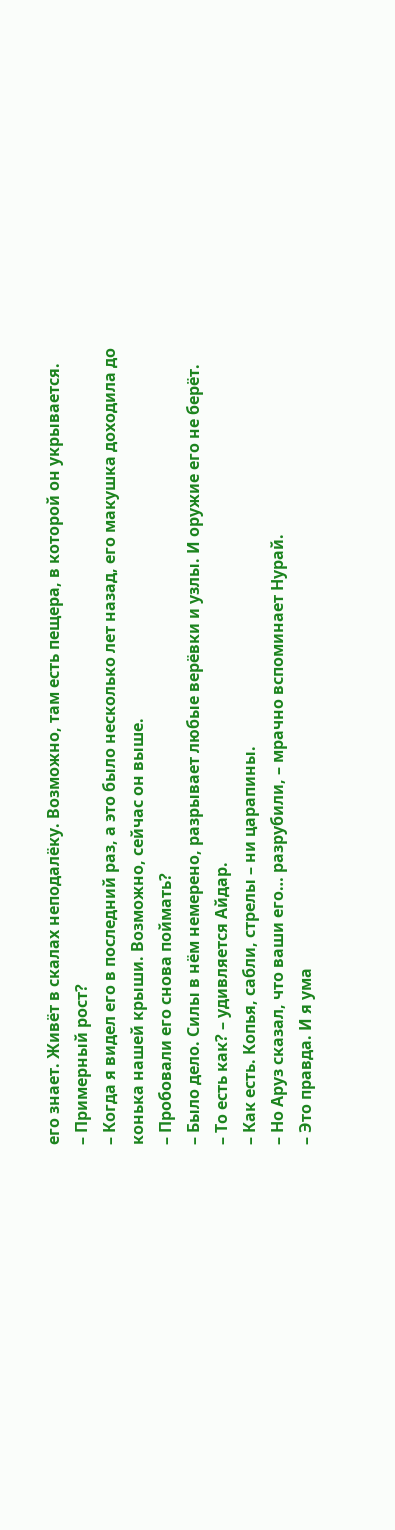его знает. Живёт в скалах неподалёку. Возможно, там есть пещера, в которой он укрывается.
– Примерный рост?
– Когда я видел его в последний раз, а это было несколько лет назад, его макушка доходила до конька нашей крыши. Возможно, сейчас он выше.
– Пробовали его снова поймать?
– Было дело. Силы в нём немерено, разрывает любые верёвки и узлы. И оружие его не берёт.
– То есть как? – удивляется Айдар.
– Как есть. Копья, сабли, стрелы – ни царапины.
– Но Аруз сказал, что ваши его… разрубили, – мрачно вспоминает Нурай.
– Это правда. И я ума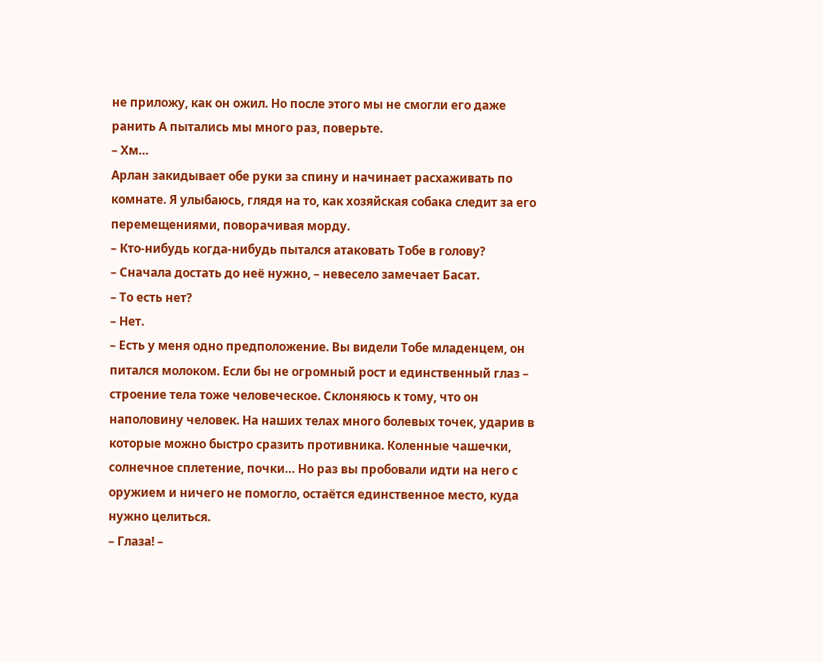не приложу, как он ожил. Но после этого мы не смогли его даже ранить А пытались мы много раз, поверьте.
– Хм…
Арлан закидывает обе руки за спину и начинает расхаживать по комнате. Я улыбаюсь, глядя на то, как хозяйская собака следит за его перемещениями, поворачивая морду.
– Кто-нибудь когда-нибудь пытался атаковать Тобе в голову?
– Сначала достать до неё нужно, – невесело замечает Басат.
– То есть нет?
– Нет.
– Есть у меня одно предположение. Вы видели Тобе младенцем, он питался молоком. Если бы не огромный рост и единственный глаз – строение тела тоже человеческое. Склоняюсь к тому, что он наполовину человек. На наших телах много болевых точек, ударив в которые можно быстро сразить противника. Коленные чашечки, солнечное сплетение, почки… Но раз вы пробовали идти на него с оружием и ничего не помогло, остаётся единственное место, куда нужно целиться.
– Глаза! –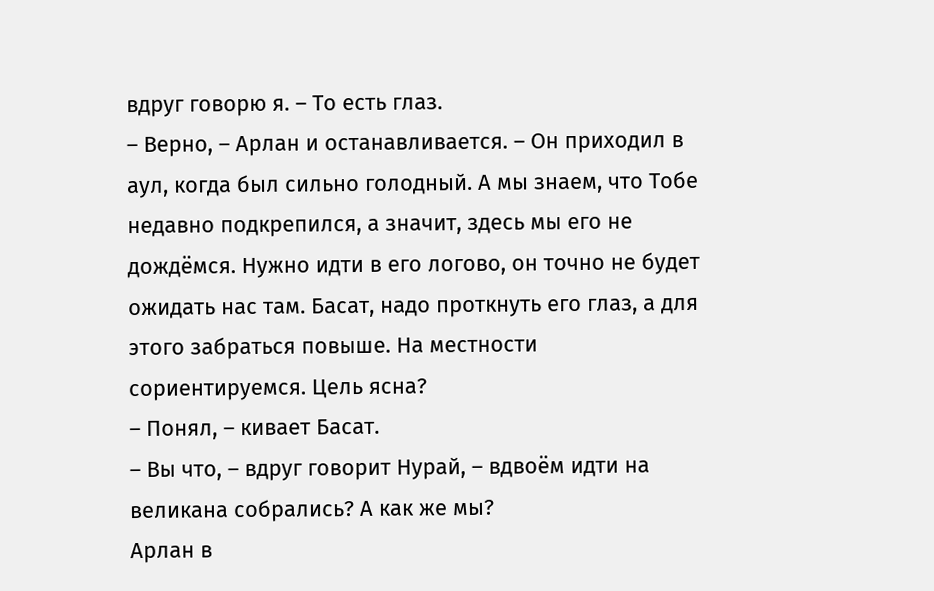вдруг говорю я. – То есть глаз.
– Верно, – Арлан и останавливается. – Он приходил в аул, когда был сильно голодный. А мы знаем, что Тобе недавно подкрепился, а значит, здесь мы его не дождёмся. Нужно идти в его логово, он точно не будет ожидать нас там. Басат, надо проткнуть его глаз, а для этого забраться повыше. На местности сориентируемся. Цель ясна?
– Понял, – кивает Басат.
– Вы что, – вдруг говорит Нурай, – вдвоём идти на великана собрались? А как же мы?
Арлан в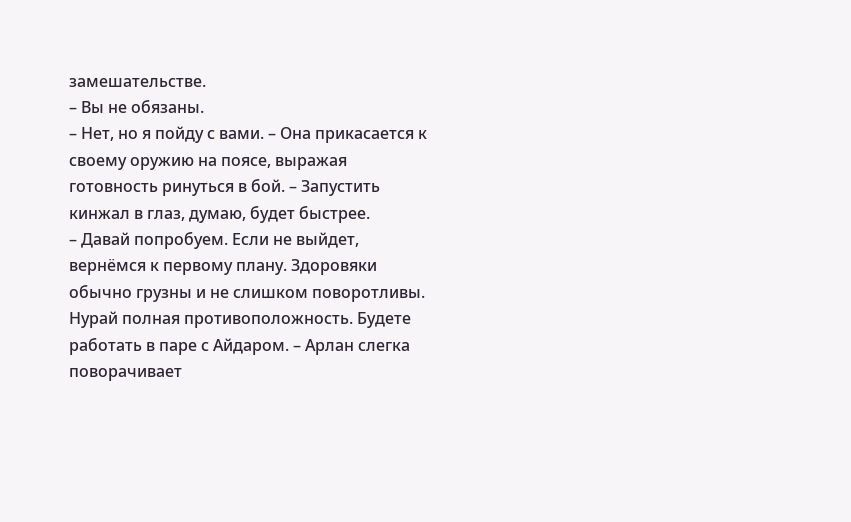замешательстве.
– Вы не обязаны.
– Нет, но я пойду с вами. – Она прикасается к своему оружию на поясе, выражая готовность ринуться в бой. – Запустить кинжал в глаз, думаю, будет быстрее.
– Давай попробуем. Если не выйдет, вернёмся к первому плану. Здоровяки обычно грузны и не слишком поворотливы. Нурай полная противоположность. Будете работать в паре с Айдаром. – Арлан слегка поворачивает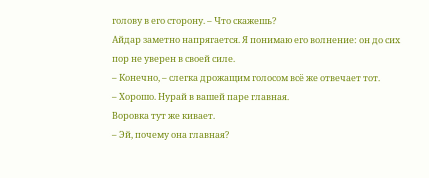голову в его сторону. – Что скажешь?
Айдар заметно напрягается. Я понимаю его волнение: он до сих пор не уверен в своей силе.
– Конечно, – слегка дрожащим голосом всё же отвечает тот.
– Хорошо. Нурай в вашей паре главная.
Воровка тут же кивает.
– Эй, почему она главная?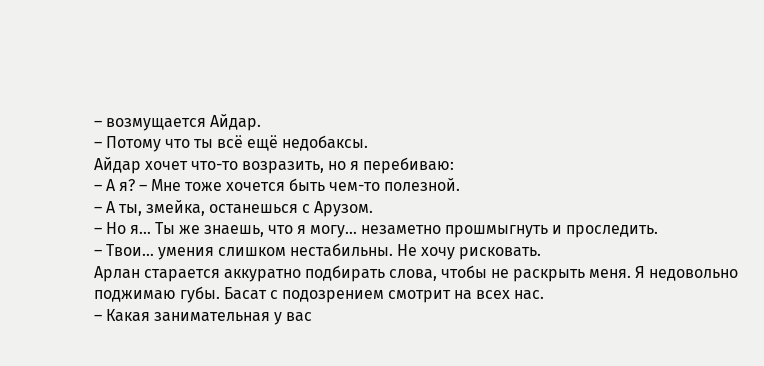– возмущается Айдар.
– Потому что ты всё ещё недобаксы.
Айдар хочет что-то возразить, но я перебиваю:
– А я? – Мне тоже хочется быть чем-то полезной.
– А ты, змейка, останешься с Арузом.
– Но я… Ты же знаешь, что я могу… незаметно прошмыгнуть и проследить.
– Твои… умения слишком нестабильны. Не хочу рисковать.
Арлан старается аккуратно подбирать слова, чтобы не раскрыть меня. Я недовольно поджимаю губы. Басат с подозрением смотрит на всех нас.
– Какая занимательная у вас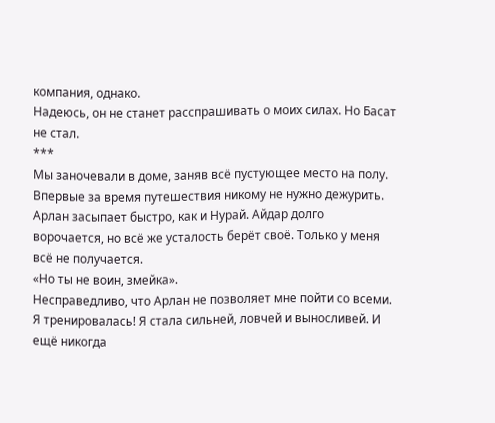компания, однако.
Надеюсь, он не станет расспрашивать о моих силах. Но Басат не стал.
***
Мы заночевали в доме, заняв всё пустующее место на полу.
Впервые за время путешествия никому не нужно дежурить. Арлан засыпает быстро, как и Нурай. Айдар долго ворочается, но всё же усталость берёт своё. Только у меня всё не получается.
«Но ты не воин, змейка».
Несправедливо, что Арлан не позволяет мне пойти со всеми. Я тренировалась! Я стала сильней, ловчей и выносливей. И ещё никогда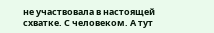не участвовала в настоящей схватке. С человеком. А тут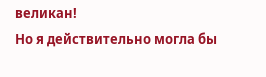великан!
Но я действительно могла бы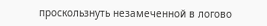проскользнуть незамеченной в логово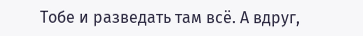Тобе и разведать там всё. А вдруг,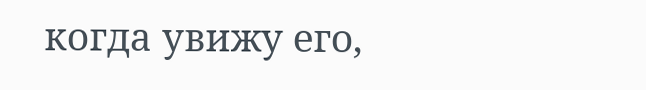когда увижу его,